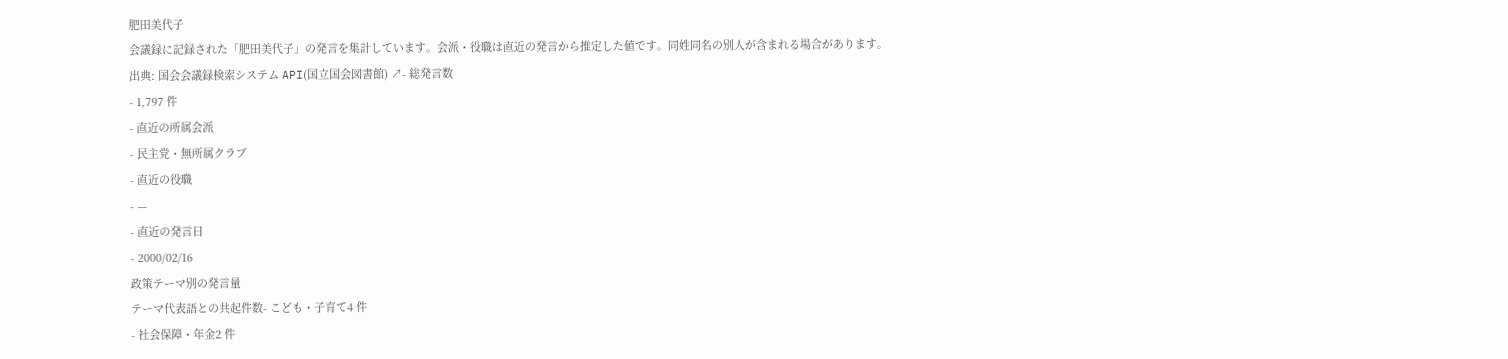肥田美代子
会議録に記録された「肥田美代子」の発言を集計しています。会派・役職は直近の発言から推定した値です。同姓同名の別人が含まれる場合があります。
出典: 国会会議録検索システム API(国立国会図書館) ↗- 総発言数
- 1,797 件
- 直近の所属会派
- 民主党・無所属クラブ
- 直近の役職
- —
- 直近の発言日
- 2000/02/16
政策テーマ別の発言量
テーマ代表語との共起件数- こども・子育て4 件
- 社会保障・年金2 件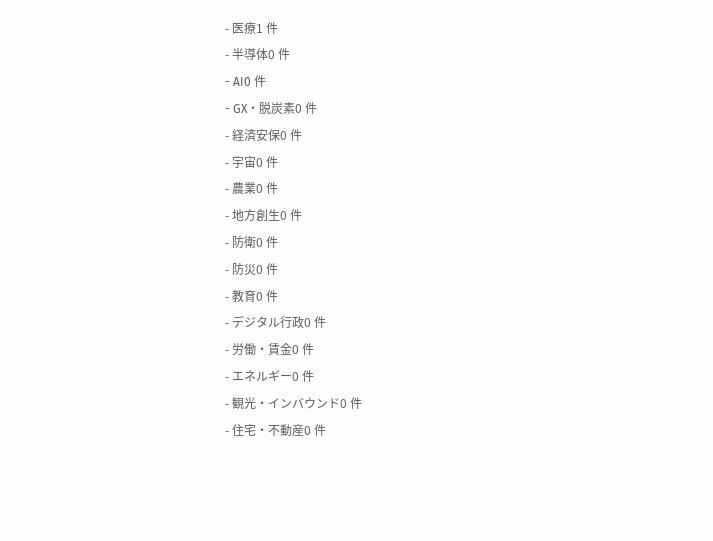- 医療1 件
- 半導体0 件
- AI0 件
- GX・脱炭素0 件
- 経済安保0 件
- 宇宙0 件
- 農業0 件
- 地方創生0 件
- 防衛0 件
- 防災0 件
- 教育0 件
- デジタル行政0 件
- 労働・賃金0 件
- エネルギー0 件
- 観光・インバウンド0 件
- 住宅・不動産0 件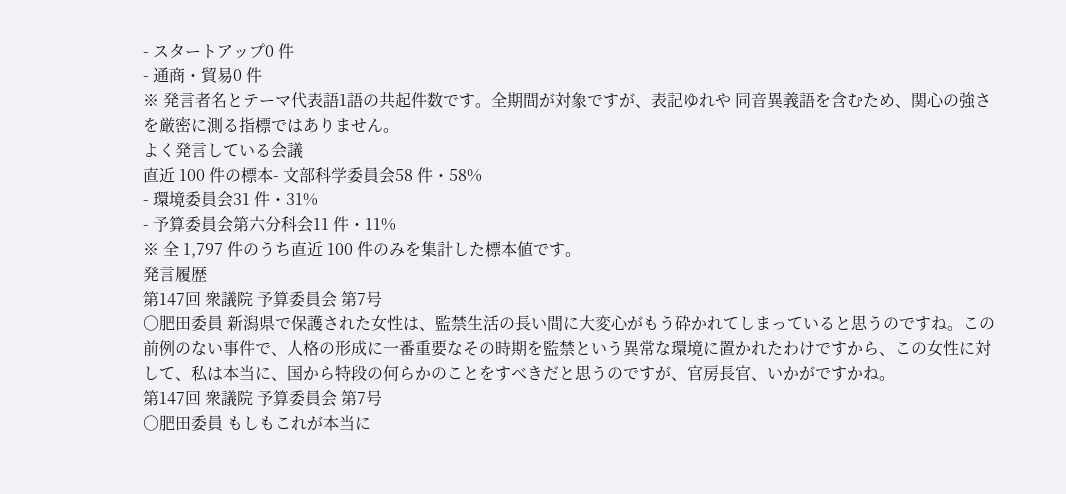- スタートアップ0 件
- 通商・貿易0 件
※ 発言者名とテーマ代表語1語の共起件数です。全期間が対象ですが、表記ゆれや 同音異義語を含むため、関心の強さを厳密に測る指標ではありません。
よく発言している会議
直近 100 件の標本- 文部科学委員会58 件・58%
- 環境委員会31 件・31%
- 予算委員会第六分科会11 件・11%
※ 全 1,797 件のうち直近 100 件のみを集計した標本値です。
発言履歴
第147回 衆議院 予算委員会 第7号
○肥田委員 新潟県で保護された女性は、監禁生活の長い間に大変心がもう砕かれてしまっていると思うのですね。この前例のない事件で、人格の形成に一番重要なその時期を監禁という異常な環境に置かれたわけですから、この女性に対して、私は本当に、国から特段の何らかのことをすべきだと思うのですが、官房長官、いかがですかね。
第147回 衆議院 予算委員会 第7号
○肥田委員 もしもこれが本当に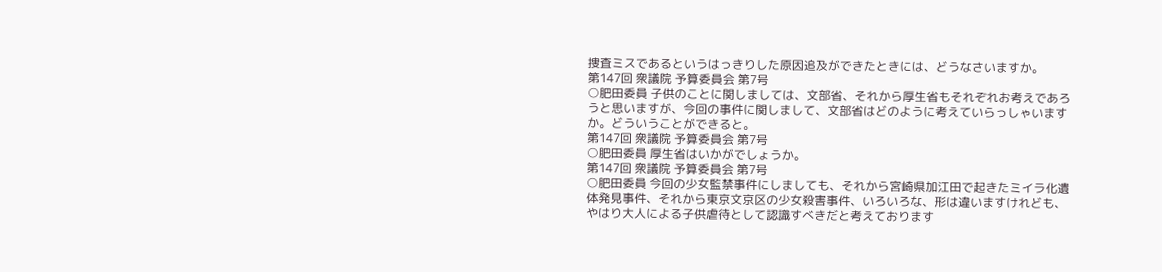捜査ミスであるというはっきりした原因追及ができたときには、どうなさいますか。
第147回 衆議院 予算委員会 第7号
○肥田委員 子供のことに関しましては、文部省、それから厚生省もそれぞれお考えであろうと思いますが、今回の事件に関しまして、文部省はどのように考えていらっしゃいますか。どういうことができると。
第147回 衆議院 予算委員会 第7号
○肥田委員 厚生省はいかがでしょうか。
第147回 衆議院 予算委員会 第7号
○肥田委員 今回の少女監禁事件にしましても、それから宮崎県加江田で起きたミイラ化遺体発見事件、それから東京文京区の少女殺害事件、いろいろな、形は違いますけれども、やはり大人による子供虐待として認識すべきだと考えております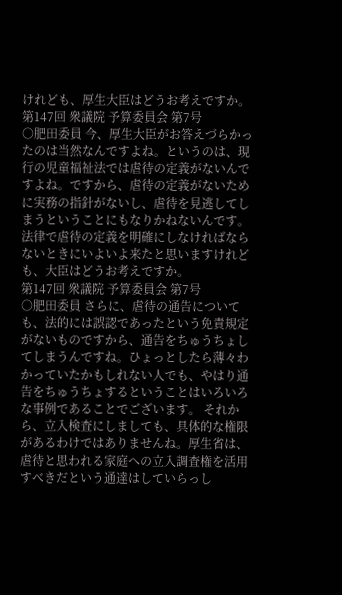けれども、厚生大臣はどうお考えですか。
第147回 衆議院 予算委員会 第7号
○肥田委員 今、厚生大臣がお答えづらかったのは当然なんですよね。というのは、現行の児童福祉法では虐待の定義がないんですよね。ですから、虐待の定義がないために実務の指針がないし、虐待を見逃してしまうということにもなりかねないんです。 法律で虐待の定義を明確にしなければならないときにいよいよ来たと思いますけれども、大臣はどうお考えですか。
第147回 衆議院 予算委員会 第7号
○肥田委員 さらに、虐待の通告についても、法的には誤認であったという免責規定がないものですから、通告をちゅうちょしてしまうんですね。ひょっとしたら薄々わかっていたかもしれない人でも、やはり通告をちゅうちょするということはいろいろな事例であることでございます。 それから、立入検査にしましても、具体的な権限があるわけではありませんね。厚生省は、虐待と思われる家庭への立入調査権を活用すべきだという通達はしていらっし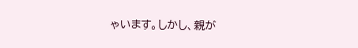ゃいます。しかし、親が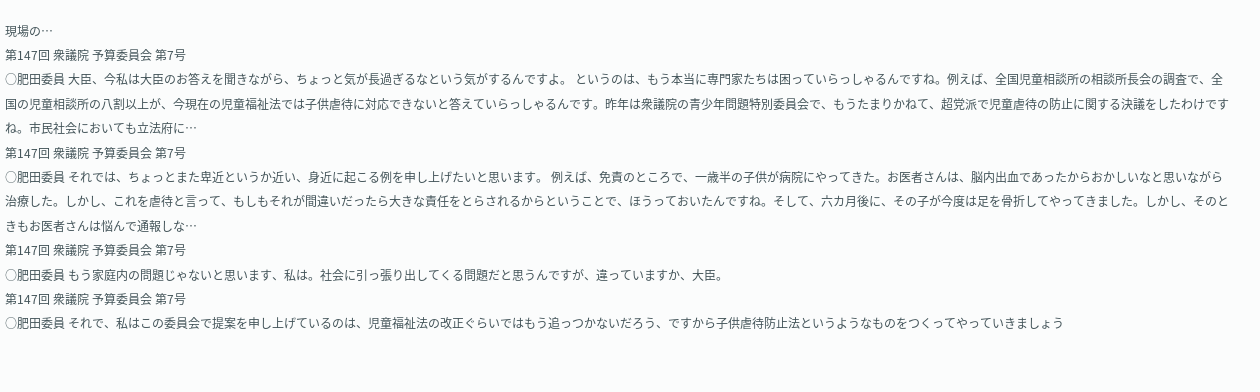現場の…
第147回 衆議院 予算委員会 第7号
○肥田委員 大臣、今私は大臣のお答えを聞きながら、ちょっと気が長過ぎるなという気がするんですよ。 というのは、もう本当に専門家たちは困っていらっしゃるんですね。例えば、全国児童相談所の相談所長会の調査で、全国の児童相談所の八割以上が、今現在の児童福祉法では子供虐待に対応できないと答えていらっしゃるんです。昨年は衆議院の青少年問題特別委員会で、もうたまりかねて、超党派で児童虐待の防止に関する決議をしたわけですね。市民社会においても立法府に…
第147回 衆議院 予算委員会 第7号
○肥田委員 それでは、ちょっとまた卑近というか近い、身近に起こる例を申し上げたいと思います。 例えば、免責のところで、一歳半の子供が病院にやってきた。お医者さんは、脳内出血であったからおかしいなと思いながら治療した。しかし、これを虐待と言って、もしもそれが間違いだったら大きな責任をとらされるからということで、ほうっておいたんですね。そして、六カ月後に、その子が今度は足を骨折してやってきました。しかし、そのときもお医者さんは悩んで通報しな…
第147回 衆議院 予算委員会 第7号
○肥田委員 もう家庭内の問題じゃないと思います、私は。社会に引っ張り出してくる問題だと思うんですが、違っていますか、大臣。
第147回 衆議院 予算委員会 第7号
○肥田委員 それで、私はこの委員会で提案を申し上げているのは、児童福祉法の改正ぐらいではもう追っつかないだろう、ですから子供虐待防止法というようなものをつくってやっていきましょう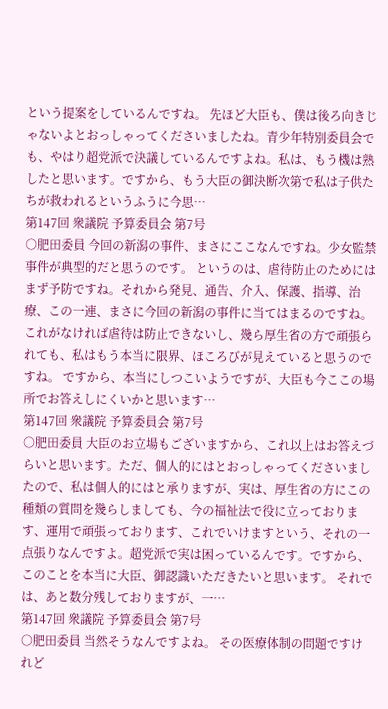という提案をしているんですね。 先ほど大臣も、僕は後ろ向きじゃないよとおっしゃってくださいましたね。青少年特別委員会でも、やはり超党派で決議しているんですよね。私は、もう機は熟したと思います。ですから、もう大臣の御決断次第で私は子供たちが救われるというふうに今思…
第147回 衆議院 予算委員会 第7号
○肥田委員 今回の新潟の事件、まさにここなんですね。少女監禁事件が典型的だと思うのです。 というのは、虐待防止のためにはまず予防ですね。それから発見、通告、介入、保護、指導、治療、この一連、まさに今回の新潟の事件に当てはまるのですね。これがなければ虐待は防止できないし、幾ら厚生省の方で頑張られても、私はもう本当に限界、ほころびが見えていると思うのですね。 ですから、本当にしつこいようですが、大臣も今ここの場所でお答えしにくいかと思います…
第147回 衆議院 予算委員会 第7号
○肥田委員 大臣のお立場もございますから、これ以上はお答えづらいと思います。ただ、個人的にはとおっしゃってくださいましたので、私は個人的にはと承りますが、実は、厚生省の方にこの種類の質問を幾らしましても、今の福祉法で役に立っております、運用で頑張っております、これでいけますという、それの一点張りなんですよ。超党派で実は困っているんです。ですから、このことを本当に大臣、御認識いただきたいと思います。 それでは、あと数分残しておりますが、一…
第147回 衆議院 予算委員会 第7号
○肥田委員 当然そうなんですよね。 その医療体制の問題ですけれど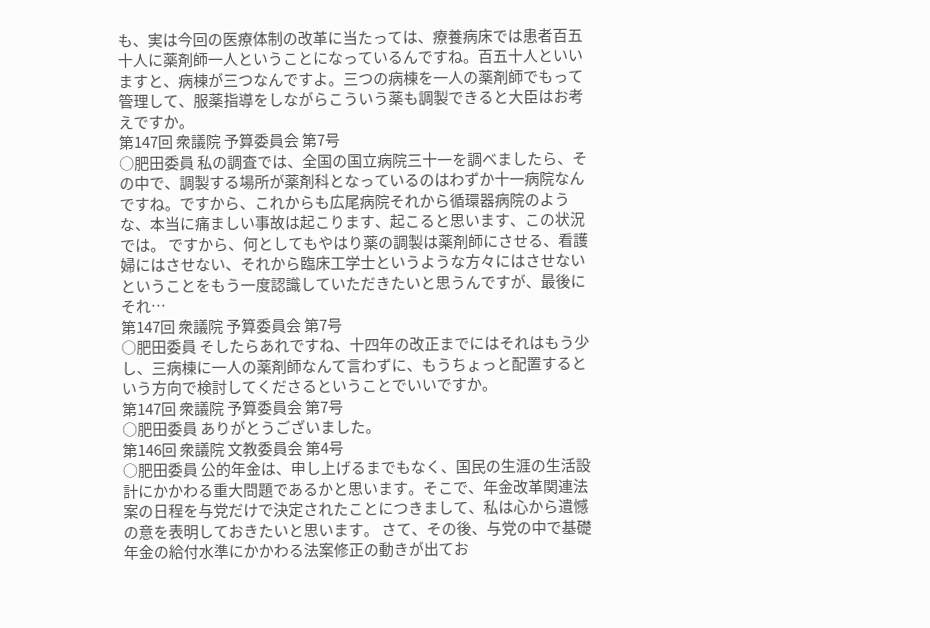も、実は今回の医療体制の改革に当たっては、療養病床では患者百五十人に薬剤師一人ということになっているんですね。百五十人といいますと、病棟が三つなんですよ。三つの病棟を一人の薬剤師でもって管理して、服薬指導をしながらこういう薬も調製できると大臣はお考えですか。
第147回 衆議院 予算委員会 第7号
○肥田委員 私の調査では、全国の国立病院三十一を調べましたら、その中で、調製する場所が薬剤科となっているのはわずか十一病院なんですね。ですから、これからも広尾病院それから循環器病院のような、本当に痛ましい事故は起こります、起こると思います、この状況では。 ですから、何としてもやはり薬の調製は薬剤師にさせる、看護婦にはさせない、それから臨床工学士というような方々にはさせないということをもう一度認識していただきたいと思うんですが、最後にそれ…
第147回 衆議院 予算委員会 第7号
○肥田委員 そしたらあれですね、十四年の改正までにはそれはもう少し、三病棟に一人の薬剤師なんて言わずに、もうちょっと配置するという方向で検討してくださるということでいいですか。
第147回 衆議院 予算委員会 第7号
○肥田委員 ありがとうございました。
第146回 衆議院 文教委員会 第4号
○肥田委員 公的年金は、申し上げるまでもなく、国民の生涯の生活設計にかかわる重大問題であるかと思います。そこで、年金改革関連法案の日程を与党だけで決定されたことにつきまして、私は心から遺憾の意を表明しておきたいと思います。 さて、その後、与党の中で基礎年金の給付水準にかかわる法案修正の動きが出てお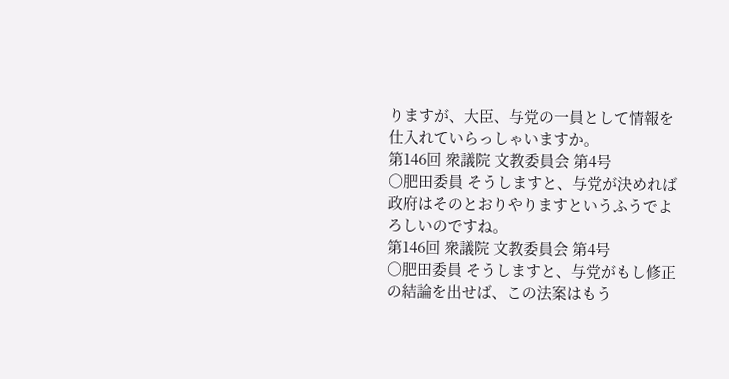りますが、大臣、与党の一員として情報を仕入れていらっしゃいますか。
第146回 衆議院 文教委員会 第4号
○肥田委員 そうしますと、与党が決めれば政府はそのとおりやりますというふうでよろしいのですね。
第146回 衆議院 文教委員会 第4号
○肥田委員 そうしますと、与党がもし修正の結論を出せば、この法案はもう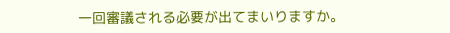一回審議される必要が出てまいりますか。